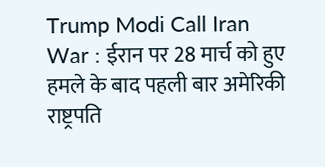Trump Modi Call Iran War : ईरान पर 28 मार्च को हुए हमले के बाद पहली बार अमेरिकी राष्ट्रपति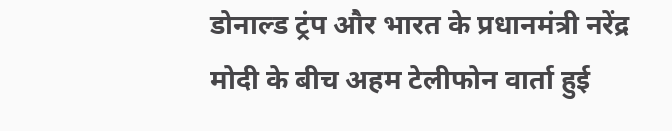डोनाल्ड ट्रंप और भारत के प्रधानमंत्री नरेंद्र मोदी के बीच अहम टेलीफोन वार्ता हुई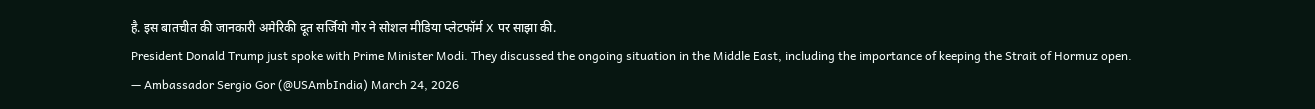है. इस बातचीत की जानकारी अमेरिकी दूत सर्जियो गोर ने सोशल मीडिया प्लेटफॉर्म X पर साझा की.
President Donald Trump just spoke with Prime Minister Modi. They discussed the ongoing situation in the Middle East, including the importance of keeping the Strait of Hormuz open.
— Ambassador Sergio Gor (@USAmbIndia) March 24, 2026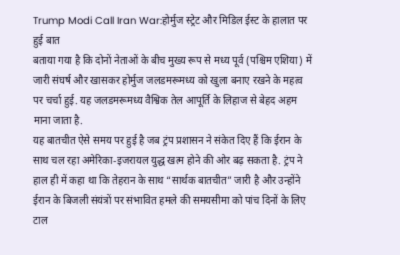Trump Modi Call Iran War:होर्मुज स्ट्रेट और मिडिल ईस्ट के हालात पर हुई बात
बताया गया है कि दोनों नेताओं के बीच मुख्य रूप से मध्य पूर्व (पश्चिम एशिया) में जारी संघर्ष और खासकर होर्मुज जलडमरूमध्य को खुला बनाए रखने के महत्व पर चर्चा हुई. यह जलडमरूमध्य वैश्विक तेल आपूर्ति के लिहाज से बेहद अहम माना जाता है.
यह बातचीत ऐसे समय पर हुई है जब ट्रंप प्रशासन ने संकेत दिए हैं कि ईरान के साथ चल रहा अमेरिका-इजरायल युद्ध खत्म होने की ओर बढ़ सकता है. ट्रंप ने हाल ही में कहा था कि तेहरान के साथ “सार्थक बातचीत” जारी है और उन्होंने ईरान के बिजली संयंत्रों पर संभावित हमले की समयसीमा को पांच दिनों के लिए टाल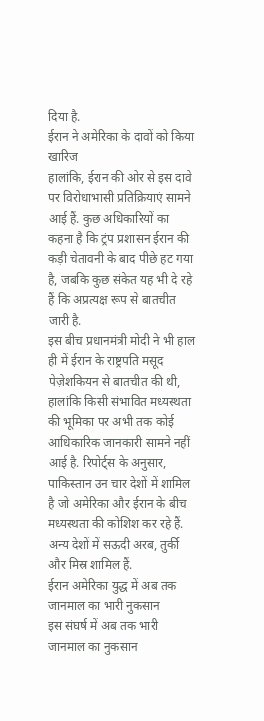दिया है.
ईरान ने अमेरिका के दावों को किया खारिज
हालांकि, ईरान की ओर से इस दावे पर विरोधाभासी प्रतिक्रियाएं सामने आई हैं. कुछ अधिकारियों का कहना है कि ट्रंप प्रशासन ईरान की कड़ी चेतावनी के बाद पीछे हट गया है, जबकि कुछ संकेत यह भी दे रहे हैं कि अप्रत्यक्ष रूप से बातचीत जारी है.
इस बीच प्रधानमंत्री मोदी ने भी हाल ही में ईरान के राष्ट्रपति मसूद पेज़ेशकियन से बातचीत की थी, हालांकि किसी संभावित मध्यस्थता की भूमिका पर अभी तक कोई आधिकारिक जानकारी सामने नहीं आई है. रिपोर्ट्स के अनुसार, पाकिस्तान उन चार देशों में शामिल है जो अमेरिका और ईरान के बीच मध्यस्थता की कोशिश कर रहे हैं. अन्य देशों में सऊदी अरब, तुर्की और मिस्र शामिल हैं.
ईरान अमेरिका युद्ध में अब तक जानमाल का भारी नुकसान
इस संघर्ष में अब तक भारी जानमाल का नुकसान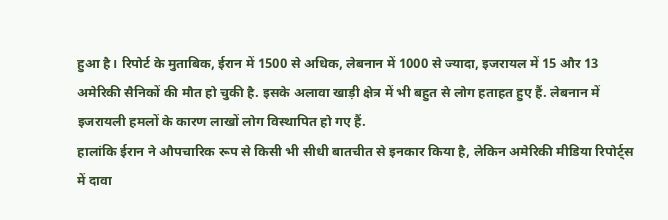हुआ है। रिपोर्ट के मुताबिक, ईरान में 1500 से अधिक, लेबनान में 1000 से ज्यादा, इजरायल में 15 और 13 अमेरिकी सैनिकों की मौत हो चुकी है. इसके अलावा खाड़ी क्षेत्र में भी बहुत से लोग हताहत हुए हैं. लेबनान में इजरायली हमलों के कारण लाखों लोग विस्थापित हो गए हैं.
हालांकि ईरान ने औपचारिक रूप से किसी भी सीधी बातचीत से इनकार किया है, लेकिन अमेरिकी मीडिया रिपोर्ट्स में दावा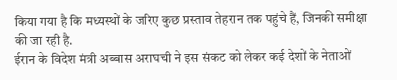किया गया है कि मध्यस्थों के जरिए कुछ प्रस्ताव तेहरान तक पहुंचे हैं, जिनकी समीक्षा की जा रही है.
ईरान के विदेश मंत्री अब्बास अराघची ने इस संकट को लेकर कई देशों के नेताओं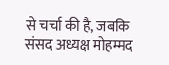से चर्चा की है, जबकि संसद अध्यक्ष मोहम्मद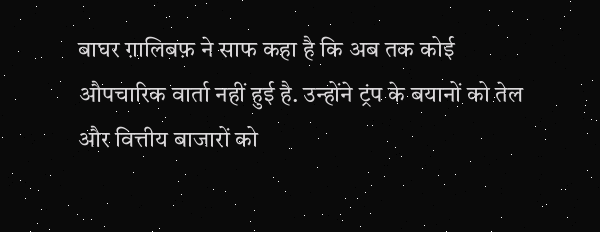बाघर ग़ालिबफ़ ने साफ कहा है कि अब तक कोई औपचारिक वार्ता नहीं हुई है. उन्होंने ट्रंप के बयानों को तेल और वित्तीय बाजारों को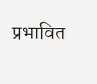प्रभावित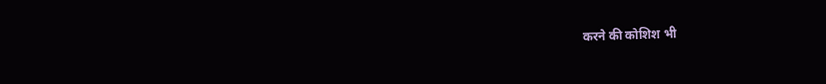करने की कोशिश भी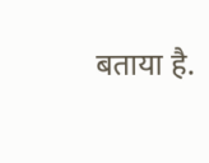बताया है.